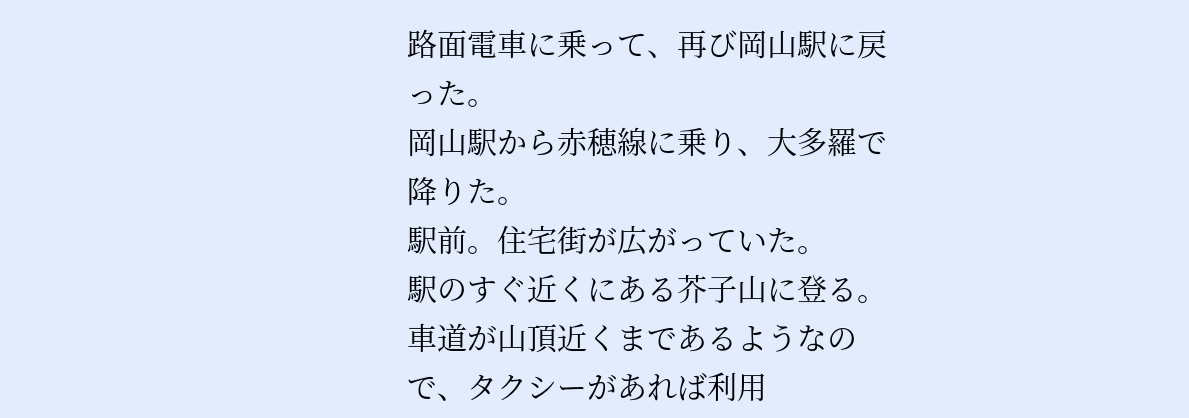路面電車に乗って、再び岡山駅に戻った。
岡山駅から赤穂線に乗り、大多羅で降りた。
駅前。住宅街が広がっていた。
駅のすぐ近くにある芥子山に登る。
車道が山頂近くまであるようなので、タクシーがあれば利用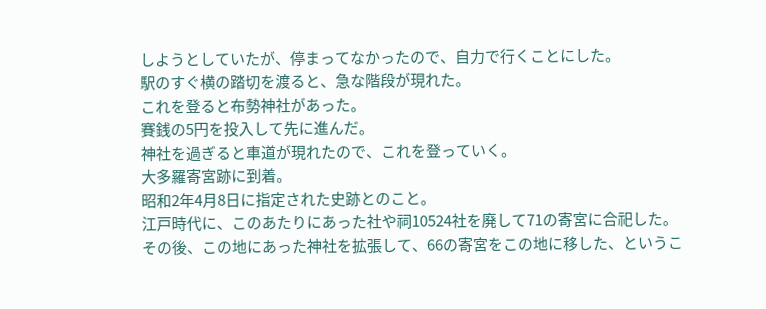しようとしていたが、停まってなかったので、自力で行くことにした。
駅のすぐ横の踏切を渡ると、急な階段が現れた。
これを登ると布勢神社があった。
賽銭の5円を投入して先に進んだ。
神社を過ぎると車道が現れたので、これを登っていく。
大多羅寄宮跡に到着。
昭和2年4月8日に指定された史跡とのこと。
江戸時代に、このあたりにあった社や祠10524社を廃して71の寄宮に合祀した。
その後、この地にあった神社を拡張して、66の寄宮をこの地に移した、というこ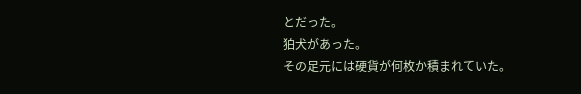とだった。
狛犬があった。
その足元には硬貨が何枚か積まれていた。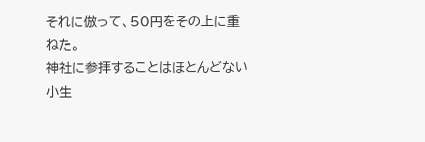それに倣って、50円をその上に重ねた。
神社に参拝することはほとんどない小生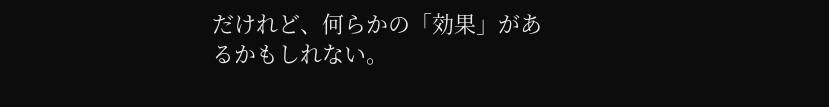だけれど、何らかの「効果」があるかもしれない。